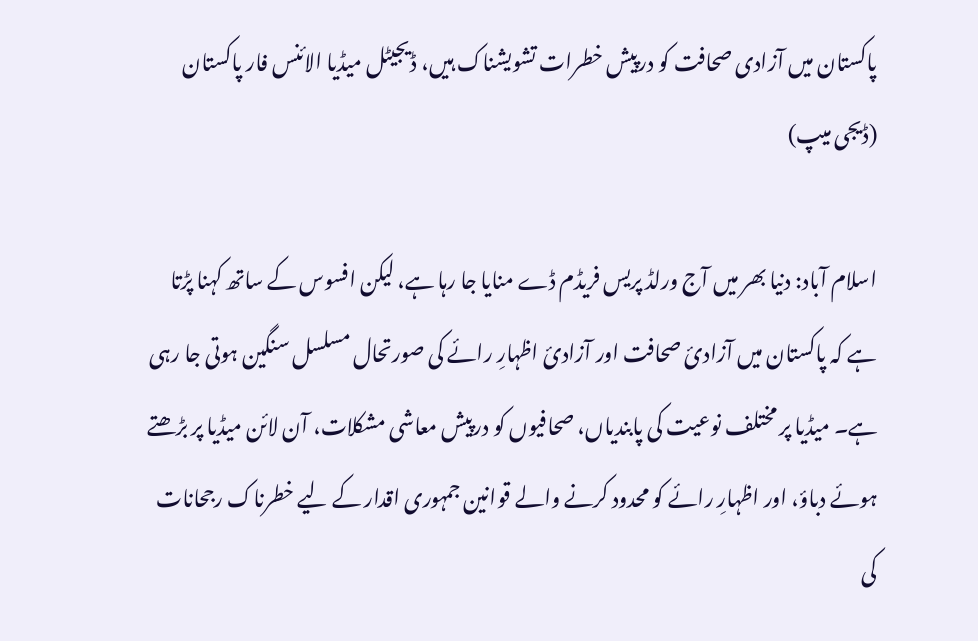پاکستان میں آزادی صحافت کو درپیش خطرات تشویشناک ہیں، ڈیجیٹل میڈیا الائنس فار پاکستان (ڈیجی میپ)

اسلام آباد: دنیا بھر میں آج ورلڈ پریس فریڈم ڈے منایا جا رہا ہے، لیکن افسوس کے ساتھ کہنا پڑتا ہے کہ پاکستان میں آزادیٔ صحافت اور آزادیٔ اظہارِ رائے کی صورتحال مسلسل سنگین ہوتی جا رہی ہے۔ میڈیا پر مختلف نوعیت کی پابندیاں، صحافیوں کو درپیش معاشی مشکلات، آن لائن میڈیا پر بڑھتے ہوئے دباؤ، اور اظہارِ رائے کو محدود کرنے والے قوانین جمہوری اقدار کے لیے خطرناک رجحانات کی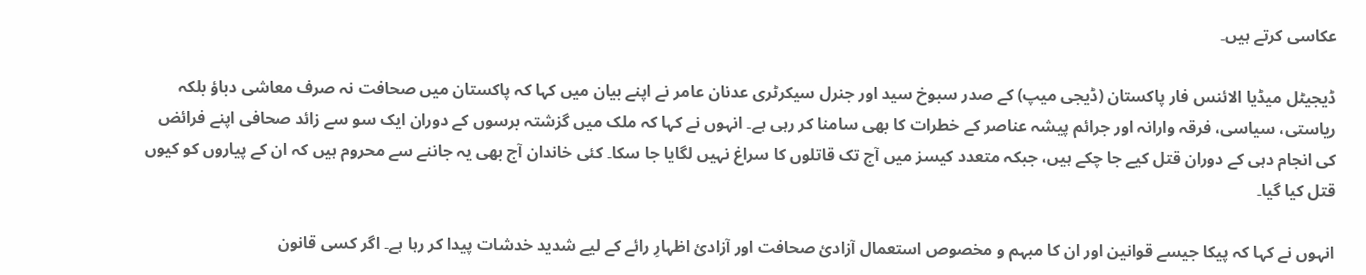عکاسی کرتے ہیں۔

ڈیجیٹل میڈیا الائنس فار پاکستان (ڈیجی میپ) کے صدر سبوخ سید اور جنرل سیکرٹری عدنان عامر نے اپنے بیان میں کہا کہ پاکستان میں صحافت نہ صرف معاشی دباؤ بلکہ ریاستی، سیاسی، فرقہ وارانہ اور جرائم پیشہ عناصر کے خطرات کا بھی سامنا کر رہی ہے۔ انہوں نے کہا کہ ملک میں گزشتہ برسوں کے دوران ایک سو سے زائد صحافی اپنے فرائض کی انجام دہی کے دوران قتل کیے جا چکے ہیں، جبکہ متعدد کیسز میں آج تک قاتلوں کا سراغ نہیں لگایا جا سکا۔ کئی خاندان آج بھی یہ جاننے سے محروم ہیں کہ ان کے پیاروں کو کیوں قتل کیا گیا۔

انہوں نے کہا کہ پیکا جیسے قوانین اور ان کا مبہم و مخصوص استعمال آزادیٔ صحافت اور آزادیٔ اظہارِ رائے کے لیے شدید خدشات پیدا کر رہا ہے۔ اگر کسی قانون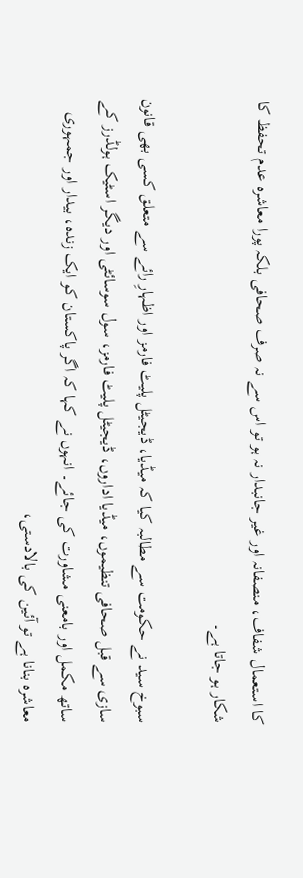کا استعمال شفاف، منصفانہ اور غیر جانبدار نہ ہو تو اس سے نہ صرف صحافی بلکہ پورا معاشرہ عدم تحفظ کا شکار ہو جاتا ہے۔

سبوخ سید نے حکومت سے مطالبہ کیا کہ میڈیا، ڈیجیٹل پلیٹ فارمز اور اظہارِ رائے سے متعلق کسی بھی قانون سازی سے قبل صحافی تنظیموں، میڈیا اداروں، ڈیجیٹل پلیٹ فارمز، سول سوسائٹی اور دیگر اسٹیک ہولڈرز کے ساتھ مکمل اور بامعنی مشاورت کی جائے۔ انہوں نے کہا کہ اگر پاکستان کو ایک زندہ، بیدار اور جمہوری معاشرہ بنانا ہے تو آئین کی بالادستی،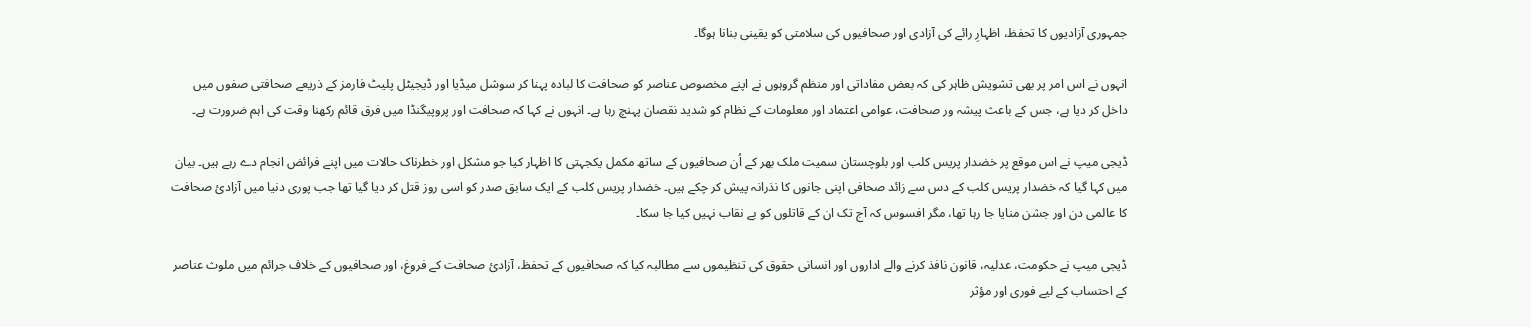جمہوری آزادیوں کا تحفظ، اظہارِ رائے کی آزادی اور صحافیوں کی سلامتی کو یقینی بنانا ہوگا۔

انہوں نے اس امر پر بھی تشویش ظاہر کی کہ بعض مفاداتی اور منظم گروہوں نے اپنے مخصوص عناصر کو صحافت کا لبادہ پہنا کر سوشل میڈیا اور ڈیجیٹل پلیٹ فارمز کے ذریعے صحافتی صفوں میں داخل کر دیا ہے، جس کے باعث پیشہ ور صحافت، عوامی اعتماد اور معلومات کے نظام کو شدید نقصان پہنچ رہا ہے۔ انہوں نے کہا کہ صحافت اور پروپیگنڈا میں فرق قائم رکھنا وقت کی اہم ضرورت ہے۔

ڈیجی میپ نے اس موقع پر خضدار پریس کلب اور بلوچستان سمیت ملک بھر کے اُن صحافیوں کے ساتھ مکمل یکجہتی کا اظہار کیا جو مشکل اور خطرناک حالات میں اپنے فرائض انجام دے رہے ہیں۔ بیان میں کہا گیا کہ خضدار پریس کلب کے دس سے زائد صحافی اپنی جانوں کا نذرانہ پیش کر چکے ہیں۔ خضدار پریس کلب کے ایک سابق صدر کو اسی روز قتل کر دیا گیا تھا جب پوری دنیا میں آزادیٔ صحافت کا عالمی دن اور جشن منایا جا رہا تھا، مگر افسوس کہ آج تک ان کے قاتلوں کو بے نقاب نہیں کیا جا سکا۔

ڈیجی میپ نے حکومت، عدلیہ، قانون نافذ کرنے والے اداروں اور انسانی حقوق کی تنظیموں سے مطالبہ کیا کہ صحافیوں کے تحفظ، آزادیٔ صحافت کے فروغ، اور صحافیوں کے خلاف جرائم میں ملوث عناصر کے احتساب کے لیے فوری اور مؤثر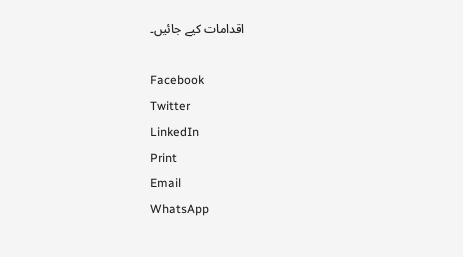اقدامات کیے جائیں۔

Facebook
Twitter
LinkedIn
Print
Email
WhatsApp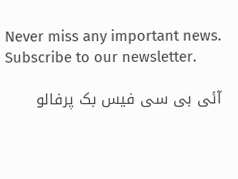Never miss any important news. Subscribe to our newsletter.

آئی بی سی فیس بک پرفالو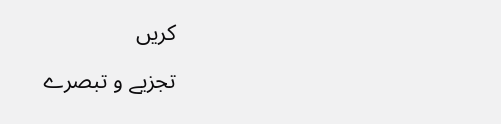کریں

تجزیے و تبصرے